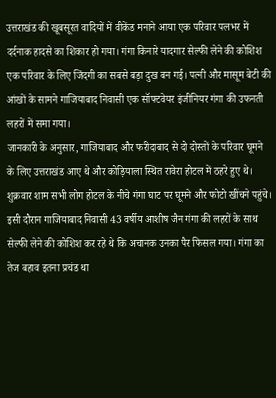उत्तराखंड की खूबसूरत वादियों में वीकेंड मनाने आया एक परिवार पलभर में दर्दनाक हादसे का शिकार हो गया। गंगा किनारे यादगार सेल्फी लेने की कोशिश एक परिवार के लिए जिंदगी का सबसे बड़ा दुख बन गई। पत्नी और मासूम बेटी की आंखों के सामने गाजियाबाद निवासी एक सॉफ्टवेयर इंजीनियर गंगा की उफनती लहरों में समा गया।
जानकारी के अनुसार, गाजियाबाद और फरीदाबाद से दो दोस्तों के परिवार घूमने के लिए उत्तराखंड आए थे और कोड़ियाला स्थित रावेरा होटल में ठहरे हुए थे। शुक्रवार शाम सभी लोग होटल के नीचे गंगा घाट पर घूमने और फोटो खींचने पहुंचे।
इसी दौरान गाजियाबाद निवासी 43 वर्षीय आशीष जैन गंगा की लहरों के साथ सेल्फी लेने की कोशिश कर रहे थे कि अचानक उनका पैर फिसल गया। गंगा का तेज बहाव इतना प्रचंड था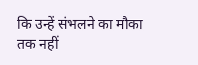कि उन्हें संभलने का मौका तक नहीं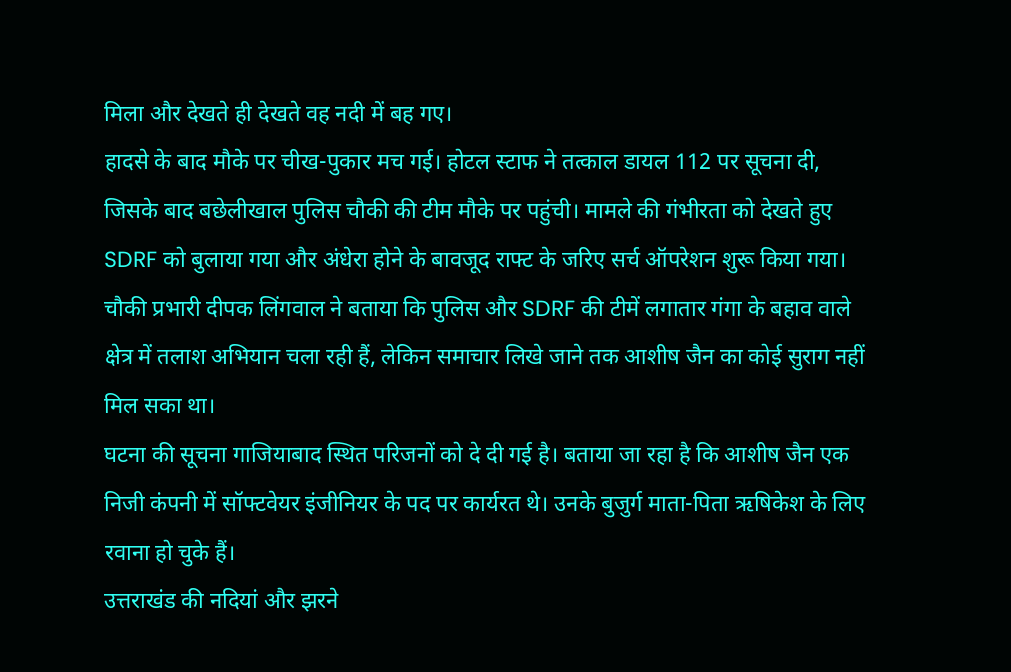मिला और देखते ही देखते वह नदी में बह गए।
हादसे के बाद मौके पर चीख-पुकार मच गई। होटल स्टाफ ने तत्काल डायल 112 पर सूचना दी, जिसके बाद बछेलीखाल पुलिस चौकी की टीम मौके पर पहुंची। मामले की गंभीरता को देखते हुए SDRF को बुलाया गया और अंधेरा होने के बावजूद राफ्ट के जरिए सर्च ऑपरेशन शुरू किया गया।
चौकी प्रभारी दीपक लिंगवाल ने बताया कि पुलिस और SDRF की टीमें लगातार गंगा के बहाव वाले क्षेत्र में तलाश अभियान चला रही हैं, लेकिन समाचार लिखे जाने तक आशीष जैन का कोई सुराग नहीं मिल सका था।
घटना की सूचना गाजियाबाद स्थित परिजनों को दे दी गई है। बताया जा रहा है कि आशीष जैन एक निजी कंपनी में सॉफ्टवेयर इंजीनियर के पद पर कार्यरत थे। उनके बुजुर्ग माता-पिता ऋषिकेश के लिए रवाना हो चुके हैं।
उत्तराखंड की नदियां और झरने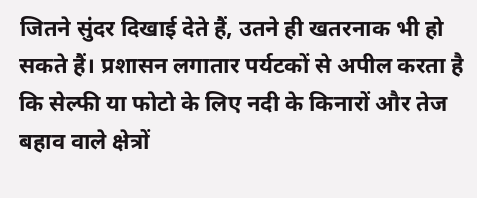जितने सुंदर दिखाई देते हैं, उतने ही खतरनाक भी हो सकते हैं। प्रशासन लगातार पर्यटकों से अपील करता है कि सेल्फी या फोटो के लिए नदी के किनारों और तेज बहाव वाले क्षेत्रों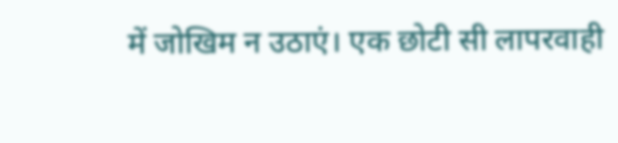में जोखिम न उठाएं। एक छोटी सी लापरवाही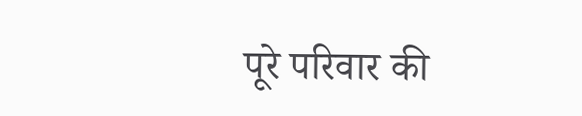पूरे परिवार की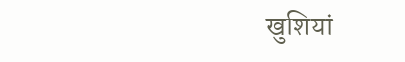खुशियां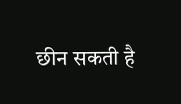छीन सकती है